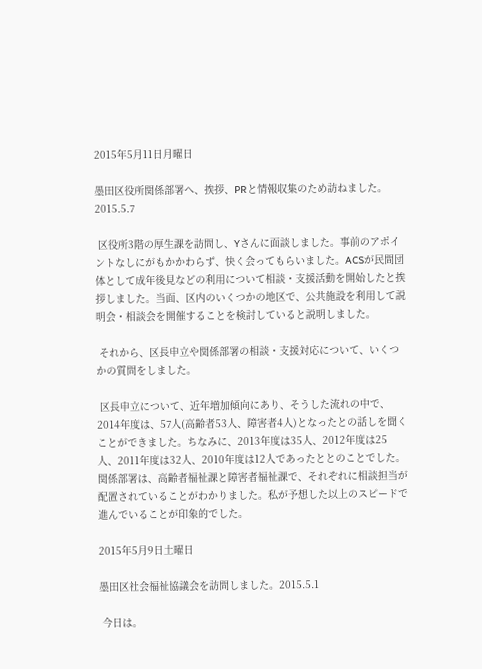2015年5月11日月曜日

墨田区役所関係部署へ、挨拶、PRと情報収集のため訪ねました。2015.5.7

 区役所3階の厚生課を訪問し、Yさんに面談しました。事前のアポイントなしにがもかかわらず、快く会ってもらいました。ACSが民間団体として成年後見などの利用について相談・支援活動を開始したと挨拶しました。当面、区内のいくつかの地区で、公共施設を利用して説明会・相談会を開催することを検討していると説明しました。

 それから、区長申立や関係部署の相談・支援対応について、いくつかの質問をしました。

 区長申立について、近年増加傾向にあり、そうした流れの中で、2014年度は、57人(高齢者53人、障害者4人)となったとの話しを聞くことができました。ちなみに、2013年度は35人、2012年度は25 人、2011年度は32人、2010年度は12人であったととのことでした。
関係部署は、高齢者福祉課と障害者福祉課で、それぞれに相談担当が配置されていることがわかりました。私が予想した以上のスピードで進んでいることが印象的でした。

2015年5月9日土曜日

墨田区社会福祉協議会を訪問しました。2015.5.1

 今日は。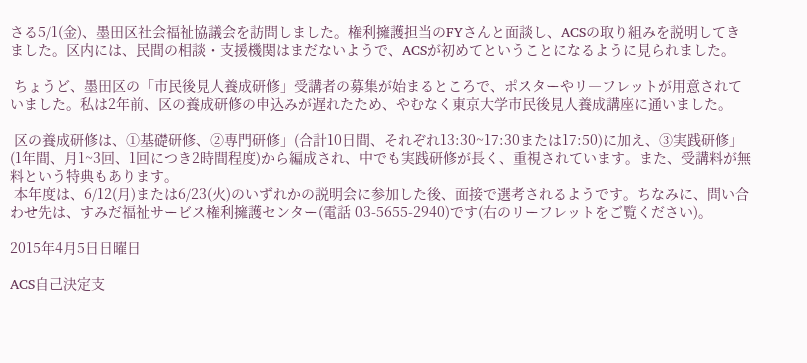さる5/1(金)、墨田区社会福祉協議会を訪問しました。権利擁護担当のFYさんと面談し、ACSの取り組みを説明してきました。区内には、民間の相談・支援機関はまだないようで、ACSが初めてということになるように見られました。

 ちょうど、墨田区の「市民後見人養成研修」受講者の募集が始まるところで、ポスターやリ―フレットが用意されていました。私は2年前、区の養成研修の申込みが遅れたため、やむなく東京大学市民後見人養成講座に通いました。

 区の養成研修は、①基礎研修、➁専門研修」(合計10日間、それぞれ13:30~17:30または17:50)に加え、③実践研修」(1年間、月1~3回、1回につき2時間程度)から編成され、中でも実践研修が長く、重視されています。また、受講料が無料という特典もあります。
 本年度は、6/12(月)または6/23(火)のいずれかの説明会に参加した後、面接で選考されるようです。ちなみに、問い合わせ先は、すみだ福祉サービス権利擁護センター(電話 03-5655-2940)です(右のリーフレットをご覧ください)。

2015年4月5日日曜日

ACS自己決定支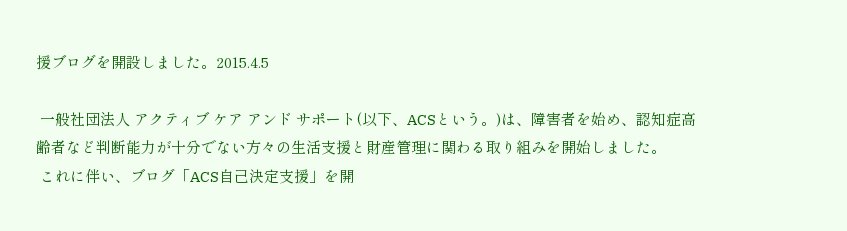援ブログを開設しました。2015.4.5

 一般社団法人 アクティブ ケア アンド サポート(以下、ACSという。)は、障害者を始め、認知症高齢者など判断能力が十分でない方々の生活支援と財産管理に関わる取り組みを開始しました。
 これに伴い、ブログ「ACS自己決定支援」を開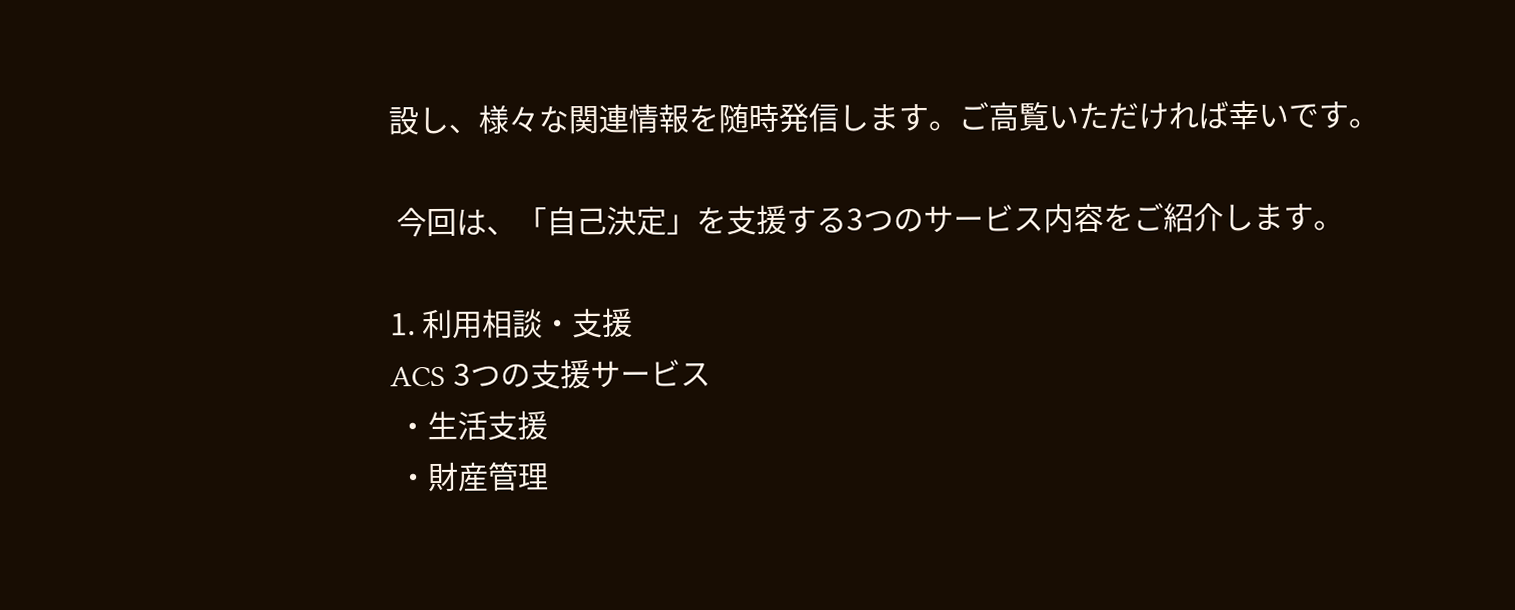設し、様々な関連情報を随時発信します。ご高覧いただければ幸いです。

 今回は、「自己決定」を支援する3つのサービス内容をご紹介します。

1. 利用相談・支援
ACS 3つの支援サービス
 ・生活支援
 ・財産管理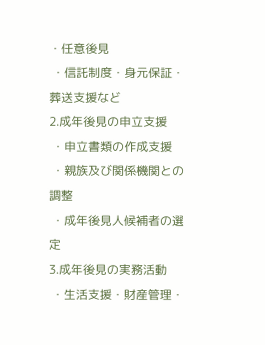・任意後見
 ・信託制度・身元保証・葬送支援など
2.成年後見の申立支援
 ・申立書類の作成支援
 ・親族及び関係機関との調整
 ・成年後見人候補者の選定
3.成年後見の実務活動
 ・生活支援・財産管理・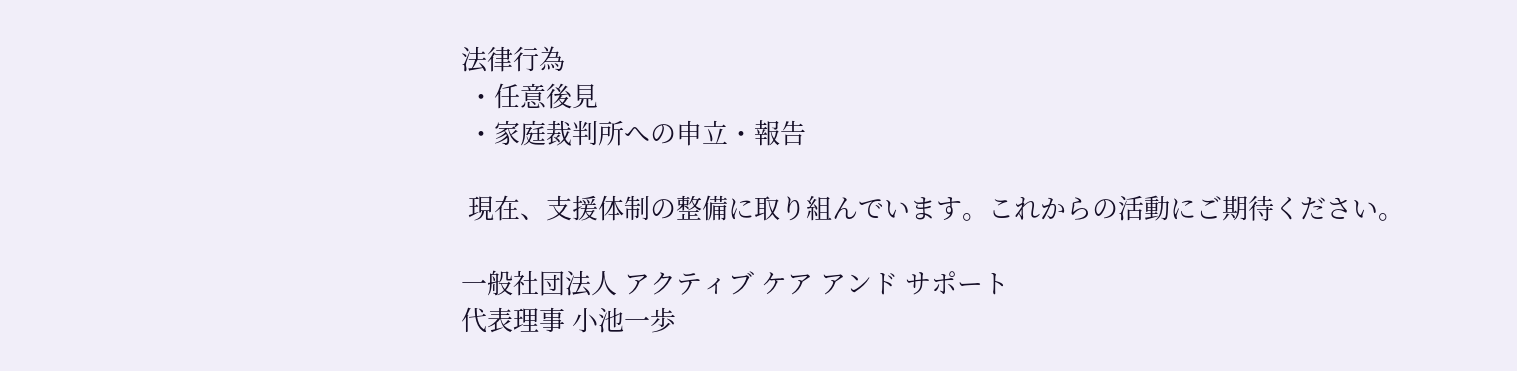法律行為
 ・任意後見
 ・家庭裁判所への申立・報告

 現在、支援体制の整備に取り組んでいます。これからの活動にご期待ください。

一般社団法人 アクティブ ケア アンド サポート
代表理事 小池一歩